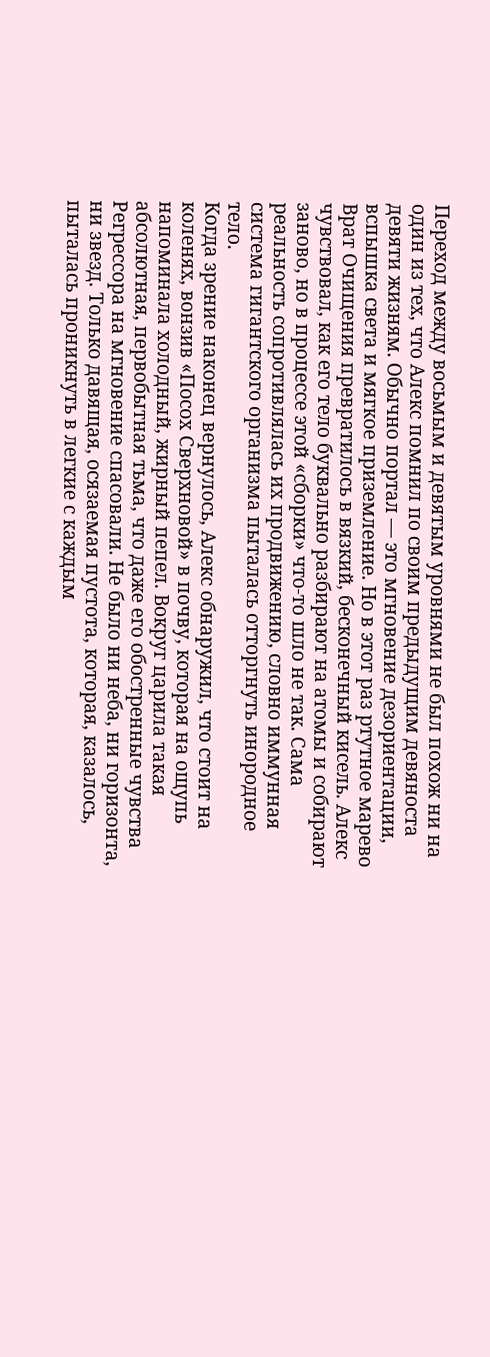Переход между восьмым и девятым уровнями не был похож ни на один из тех, что Алекс помнил по своим предыдущим девяноста девяти жизням. Обычно портал — это мгновение дезориентации, вспышка света и мягкое приземление. Но в этот раз ртутное марево Врат Очищения превратилось в вязкий, бесконечный кисель. Алекс чувствовал, как его тело буквально разбирают на атомы и собирают заново, но в процессе этой «сборки» что-то шло не так. Сама реальность сопротивлялась их продвижению, словно иммунная система гигантского организма пыталась отторгнуть инородное тело.
Когда зрение наконец вернулось, Алекс обнаружил, что стоит на коленях, вонзив «Посох Сверхновой» в почву, которая на ощупь напоминала холодный, жирный пепел. Вокруг царила такая абсолютная, первобытная тьма, что даже его обостренные чувства Регрессора на мгновение спасовали. Не было ни неба, ни горизонта, ни звезд. Только давящая, осязаемая пустота, которая, казалось, пыталась проникнуть в легкие с каждым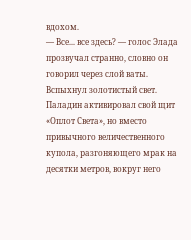вдохом.
— Все... все здесь? — голос Элада прозвучал странно, словно он говорил через слой ваты.
Вспыхнул золотистый свет. Паладин активировал свой щит «Оплот Света», но вместо привычного величественного купола, разгоняющего мрак на десятки метров, вокруг него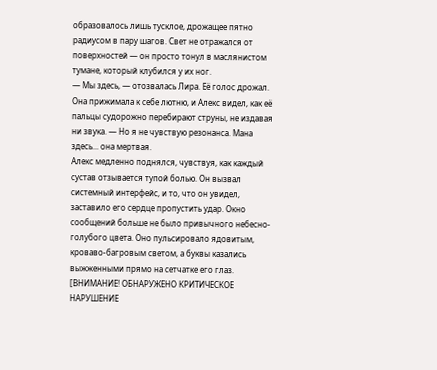образовалось лишь тусклое, дрожащее пятно радиусом в пару шагов. Свет не отражался от поверхностей — он просто тонул в маслянистом тумане, который клубился у их ног.
— Мы здесь, — отозвалась Лира. Её голос дрожал. Она прижимала к себе лютню, и Алекс видел, как её пальцы судорожно перебирают струны, не издавая ни звука. — Но я не чувствую резонанса. Мана здесь... она мертвая.
Алекс медленно поднялся, чувствуя, как каждый сустав отзывается тупой болью. Он вызвал системный интерфейс, и то, что он увидел, заставило его сердце пропустить удар. Окно сообщений больше не было привычного небесно-голубого цвета. Оно пульсировало ядовитым, кроваво-багровым светом, а буквы казались выжженными прямо на сетчатке его глаз.
[ВНИМАНИЕ! ОБНАРУЖЕНО КРИТИЧЕСКОЕ НАРУШЕНИЕ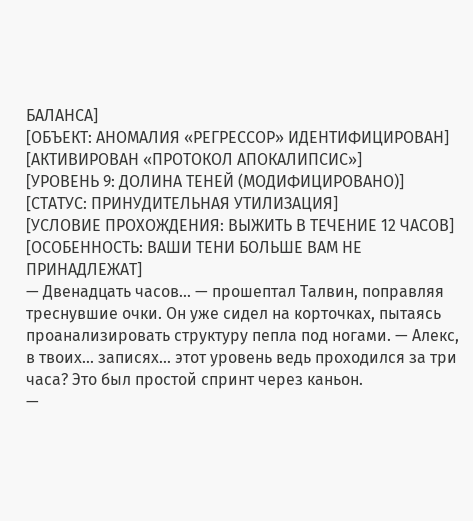БАЛАНСА]
[ОБЪЕКТ: АНОМАЛИЯ «РЕГРЕССОР» ИДЕНТИФИЦИРОВАН]
[АКТИВИРОВАН «ПРОТОКОЛ АПОКАЛИПСИС»]
[УРОВЕНЬ 9: ДОЛИНА ТЕНЕЙ (МОДИФИЦИРОВАНО)]
[СТАТУС: ПРИНУДИТЕЛЬНАЯ УТИЛИЗАЦИЯ]
[УСЛОВИЕ ПРОХОЖДЕНИЯ: ВЫЖИТЬ В ТЕЧЕНИЕ 12 ЧАСОВ]
[ОСОБЕННОСТЬ: ВАШИ ТЕНИ БОЛЬШЕ ВАМ НЕ ПРИНАДЛЕЖАТ]
— Двенадцать часов... — прошептал Талвин, поправляя треснувшие очки. Он уже сидел на корточках, пытаясь проанализировать структуру пепла под ногами. — Алекс, в твоих... записях... этот уровень ведь проходился за три часа? Это был простой спринт через каньон.
—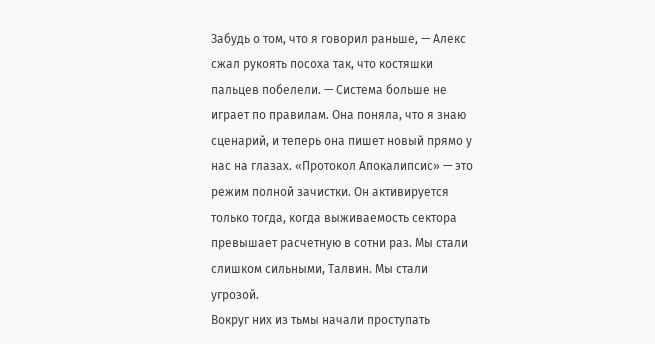Забудь о том, что я говорил раньше, — Алекс сжал рукоять посоха так, что костяшки пальцев побелели. — Система больше не играет по правилам. Она поняла, что я знаю сценарий, и теперь она пишет новый прямо у нас на глазах. «Протокол Апокалипсис» — это режим полной зачистки. Он активируется только тогда, когда выживаемость сектора превышает расчетную в сотни раз. Мы стали слишком сильными, Талвин. Мы стали угрозой.
Вокруг них из тьмы начали проступать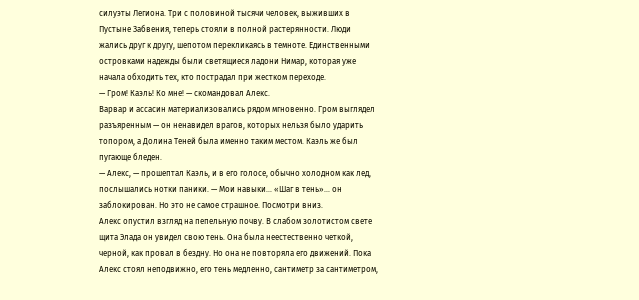силуэты Легиона. Три с половиной тысячи человек, выживших в Пустыне Забвения, теперь стояли в полной растерянности. Люди жались друг к другу, шепотом перекликаясь в темноте. Единственными островками надежды были светящиеся ладони Нимар, которая уже начала обходить тех, кто пострадал при жестком переходе.
— Гром! Каэль! Ко мне! — скомандовал Алекс.
Варвар и ассасин материализовались рядом мгновенно. Гром выглядел разъяренным — он ненавидел врагов, которых нельзя было ударить топором, а Долина Теней была именно таким местом. Каэль же был пугающе бледен.
— Алекс, — прошептал Каэль, и в его голосе, обычно холодном как лед, послышались нотки паники. — Мои навыки... «Шаг в тень»... он заблокирован. Но это не самое страшное. Посмотри вниз.
Алекс опустил взгляд на пепельную почву. В слабом золотистом свете щита Элада он увидел свою тень. Она была неестественно четкой, черной, как провал в бездну. Но она не повторяла его движений. Пока Алекс стоял неподвижно, его тень медленно, сантиметр за сантиметром,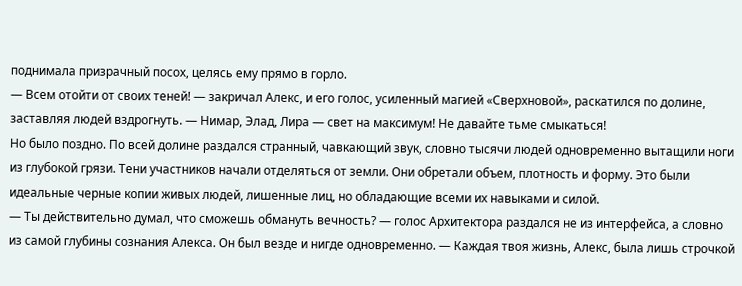поднимала призрачный посох, целясь ему прямо в горло.
— Всем отойти от своих теней! — закричал Алекс, и его голос, усиленный магией «Сверхновой», раскатился по долине, заставляя людей вздрогнуть. — Нимар, Элад, Лира — свет на максимум! Не давайте тьме смыкаться!
Но было поздно. По всей долине раздался странный, чавкающий звук, словно тысячи людей одновременно вытащили ноги из глубокой грязи. Тени участников начали отделяться от земли. Они обретали объем, плотность и форму. Это были идеальные черные копии живых людей, лишенные лиц, но обладающие всеми их навыками и силой.
— Ты действительно думал, что сможешь обмануть вечность? — голос Архитектора раздался не из интерфейса, а словно из самой глубины сознания Алекса. Он был везде и нигде одновременно. — Каждая твоя жизнь, Алекс, была лишь строчкой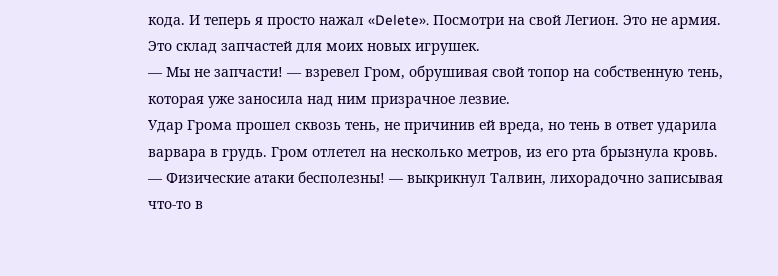кода. И теперь я просто нажал «Delete». Посмотри на свой Легион. Это не армия. Это склад запчастей для моих новых игрушек.
— Мы не запчасти! — взревел Гром, обрушивая свой топор на собственную тень, которая уже заносила над ним призрачное лезвие.
Удар Грома прошел сквозь тень, не причинив ей вреда, но тень в ответ ударила варвара в грудь. Гром отлетел на несколько метров, из его рта брызнула кровь.
— Физические атаки бесполезны! — выкрикнул Талвин, лихорадочно записывая что-то в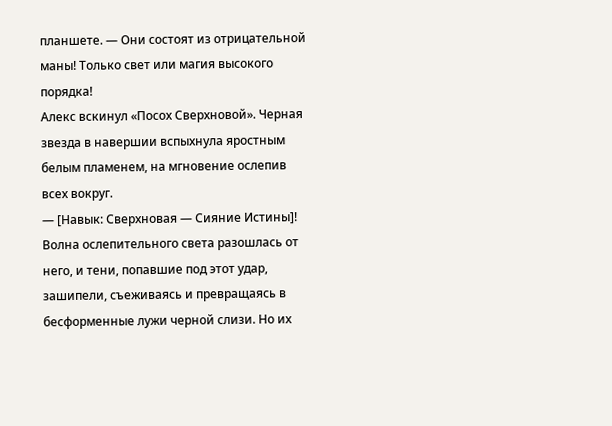планшете. — Они состоят из отрицательной маны! Только свет или магия высокого порядка!
Алекс вскинул «Посох Сверхновой». Черная звезда в навершии вспыхнула яростным белым пламенем, на мгновение ослепив всех вокруг.
— [Навык: Сверхновая — Сияние Истины]!
Волна ослепительного света разошлась от него, и тени, попавшие под этот удар, зашипели, съеживаясь и превращаясь в бесформенные лужи черной слизи. Но их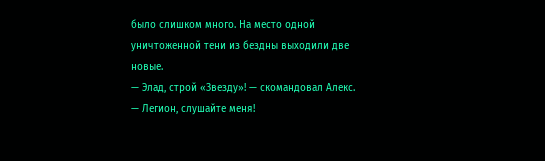было слишком много. На место одной уничтоженной тени из бездны выходили две новые.
— Элад, строй «Звезду»! — скомандовал Алекс. — Легион, слушайте меня!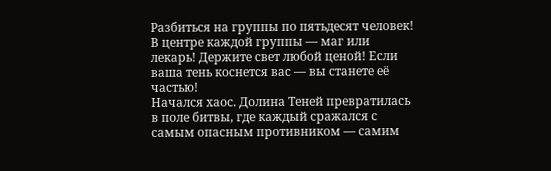Разбиться на группы по пятьдесят человек! В центре каждой группы — маг или лекарь! Держите свет любой ценой! Если ваша тень коснется вас — вы станете её частью!
Начался хаос. Долина Теней превратилась в поле битвы, где каждый сражался с самым опасным противником — самим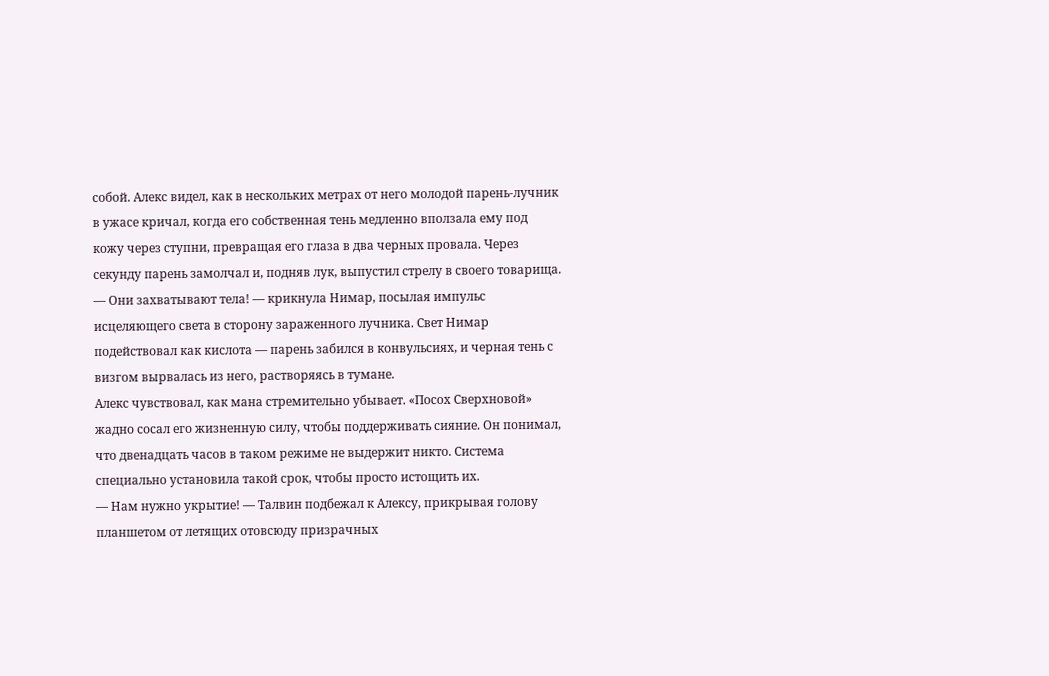собой. Алекс видел, как в нескольких метрах от него молодой парень-лучник в ужасе кричал, когда его собственная тень медленно вползала ему под кожу через ступни, превращая его глаза в два черных провала. Через секунду парень замолчал и, подняв лук, выпустил стрелу в своего товарища.
— Они захватывают тела! — крикнула Нимар, посылая импульс исцеляющего света в сторону зараженного лучника. Свет Нимар подействовал как кислота — парень забился в конвульсиях, и черная тень с визгом вырвалась из него, растворяясь в тумане.
Алекс чувствовал, как мана стремительно убывает. «Посох Сверхновой» жадно сосал его жизненную силу, чтобы поддерживать сияние. Он понимал, что двенадцать часов в таком режиме не выдержит никто. Система специально установила такой срок, чтобы просто истощить их.
— Нам нужно укрытие! — Талвин подбежал к Алексу, прикрывая голову планшетом от летящих отовсюду призрачных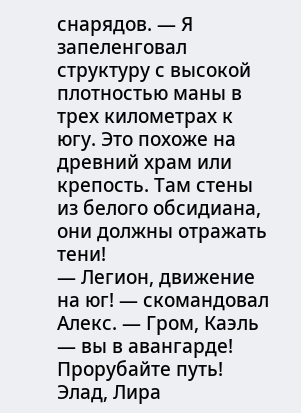снарядов. — Я запеленговал структуру с высокой плотностью маны в трех километрах к югу. Это похоже на древний храм или крепость. Там стены из белого обсидиана, они должны отражать тени!
— Легион, движение на юг! — скомандовал Алекс. — Гром, Каэль — вы в авангарде! Прорубайте путь! Элад, Лира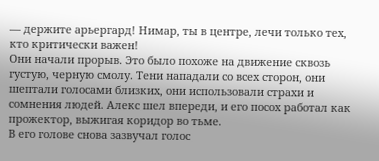— держите арьергард! Нимар, ты в центре, лечи только тех, кто критически важен!
Они начали прорыв. Это было похоже на движение сквозь густую, черную смолу. Тени нападали со всех сторон, они шептали голосами близких, они использовали страхи и сомнения людей. Алекс шел впереди, и его посох работал как прожектор, выжигая коридор во тьме.
В его голове снова зазвучал голос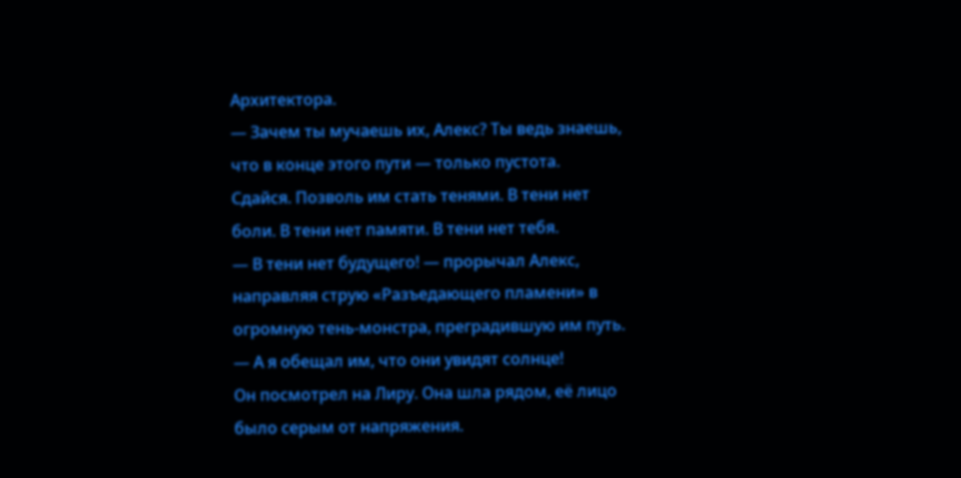Архитектора.
— Зачем ты мучаешь их, Алекс? Ты ведь знаешь, что в конце этого пути — только пустота. Сдайся. Позволь им стать тенями. В тени нет боли. В тени нет памяти. В тени нет тебя.
— В тени нет будущего! — прорычал Алекс, направляя струю «Разъедающего пламени» в огромную тень-монстра, преградившую им путь. — А я обещал им, что они увидят солнце!
Он посмотрел на Лиру. Она шла рядом, её лицо было серым от напряжения.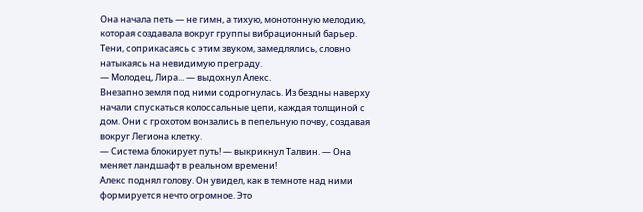Она начала петь — не гимн, а тихую, монотонную мелодию, которая создавала вокруг группы вибрационный барьер. Тени, соприкасаясь с этим звуком, замедлялись, словно натыкаясь на невидимую преграду.
— Молодец, Лира... — выдохнул Алекс.
Внезапно земля под ними содрогнулась. Из бездны наверху начали спускаться колоссальные цепи, каждая толщиной с дом. Они с грохотом вонзались в пепельную почву, создавая вокруг Легиона клетку.
— Система блокирует путь! — выкрикнул Талвин. — Она меняет ландшафт в реальном времени!
Алекс поднял голову. Он увидел, как в темноте над ними формируется нечто огромное. Это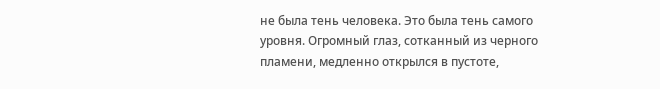не была тень человека. Это была тень самого уровня. Огромный глаз, сотканный из черного пламени, медленно открылся в пустоте,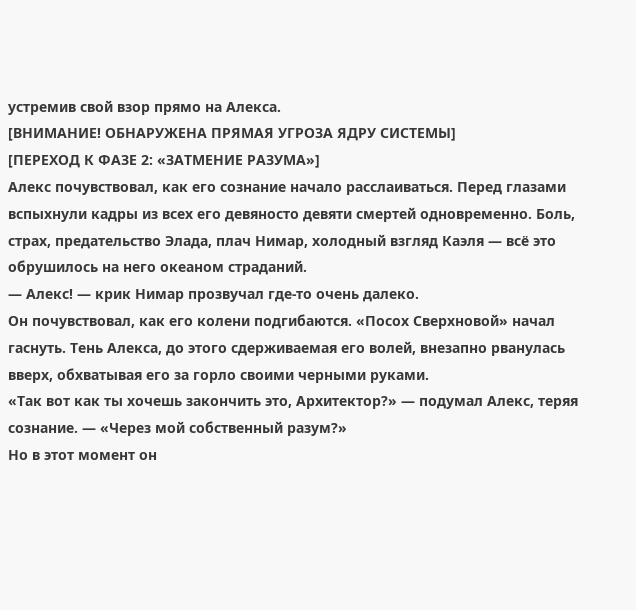устремив свой взор прямо на Алекса.
[ВНИМАНИЕ! ОБНАРУЖЕНА ПРЯМАЯ УГРОЗА ЯДРУ СИСТЕМЫ]
[ПЕРЕХОД К ФАЗЕ 2: «ЗАТМЕНИЕ РАЗУМА»]
Алекс почувствовал, как его сознание начало расслаиваться. Перед глазами вспыхнули кадры из всех его девяносто девяти смертей одновременно. Боль, страх, предательство Элада, плач Нимар, холодный взгляд Каэля — всё это обрушилось на него океаном страданий.
— Алекс! — крик Нимар прозвучал где-то очень далеко.
Он почувствовал, как его колени подгибаются. «Посох Сверхновой» начал гаснуть. Тень Алекса, до этого сдерживаемая его волей, внезапно рванулась вверх, обхватывая его за горло своими черными руками.
«Так вот как ты хочешь закончить это, Архитектор?» — подумал Алекс, теряя сознание. — «Через мой собственный разум?»
Но в этот момент он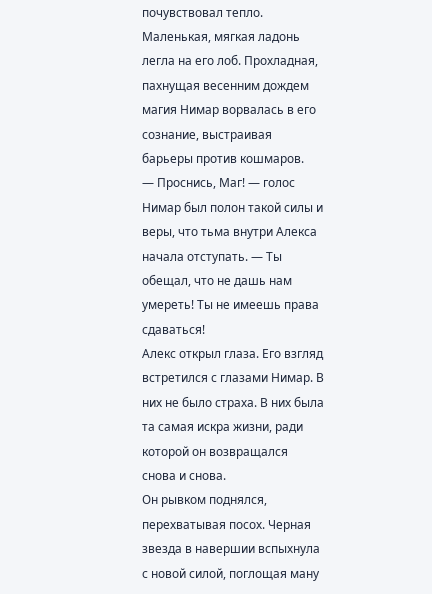почувствовал тепло. Маленькая, мягкая ладонь легла на его лоб. Прохладная, пахнущая весенним дождем магия Нимар ворвалась в его сознание, выстраивая барьеры против кошмаров.
— Проснись, Маг! — голос Нимар был полон такой силы и веры, что тьма внутри Алекса начала отступать. — Ты обещал, что не дашь нам умереть! Ты не имеешь права сдаваться!
Алекс открыл глаза. Его взгляд встретился с глазами Нимар. В них не было страха. В них была та самая искра жизни, ради которой он возвращался снова и снова.
Он рывком поднялся, перехватывая посох. Черная звезда в навершии вспыхнула с новой силой, поглощая ману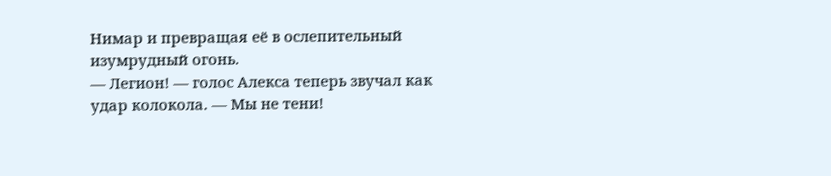Нимар и превращая её в ослепительный изумрудный огонь.
— Легион! — голос Алекса теперь звучал как удар колокола. — Мы не тени!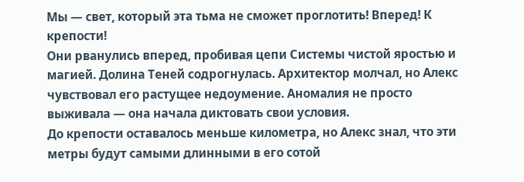Мы — свет, который эта тьма не сможет проглотить! Вперед! К крепости!
Они рванулись вперед, пробивая цепи Системы чистой яростью и магией. Долина Теней содрогнулась. Архитектор молчал, но Алекс чувствовал его растущее недоумение. Аномалия не просто выживала — она начала диктовать свои условия.
До крепости оставалось меньше километра, но Алекс знал, что эти метры будут самыми длинными в его сотой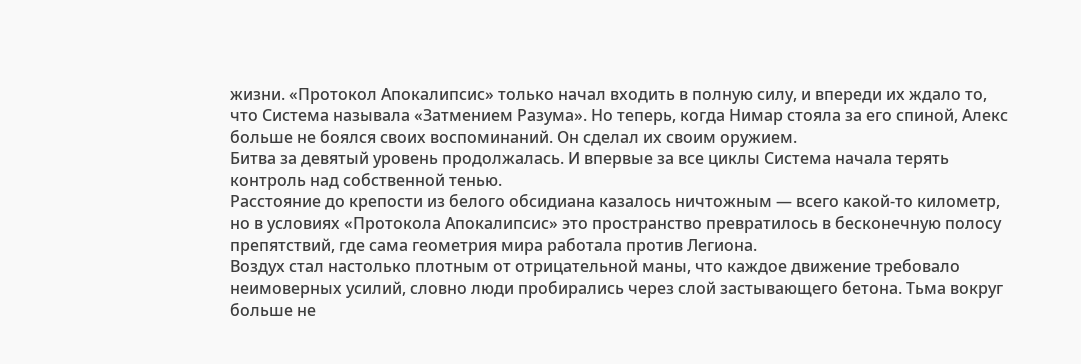жизни. «Протокол Апокалипсис» только начал входить в полную силу, и впереди их ждало то, что Система называла «Затмением Разума». Но теперь, когда Нимар стояла за его спиной, Алекс больше не боялся своих воспоминаний. Он сделал их своим оружием.
Битва за девятый уровень продолжалась. И впервые за все циклы Система начала терять контроль над собственной тенью.
Расстояние до крепости из белого обсидиана казалось ничтожным — всего какой-то километр, но в условиях «Протокола Апокалипсис» это пространство превратилось в бесконечную полосу препятствий, где сама геометрия мира работала против Легиона.
Воздух стал настолько плотным от отрицательной маны, что каждое движение требовало неимоверных усилий, словно люди пробирались через слой застывающего бетона. Тьма вокруг больше не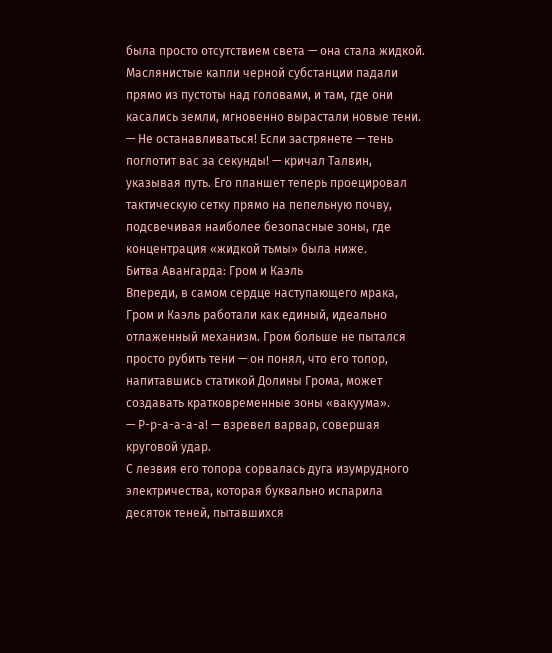была просто отсутствием света — она стала жидкой. Маслянистые капли черной субстанции падали прямо из пустоты над головами, и там, где они касались земли, мгновенно вырастали новые тени.
— Не останавливаться! Если застрянете — тень поглотит вас за секунды! — кричал Талвин, указывая путь. Его планшет теперь проецировал тактическую сетку прямо на пепельную почву, подсвечивая наиболее безопасные зоны, где концентрация «жидкой тьмы» была ниже.
Битва Авангарда: Гром и Каэль
Впереди, в самом сердце наступающего мрака, Гром и Каэль работали как единый, идеально отлаженный механизм. Гром больше не пытался просто рубить тени — он понял, что его топор, напитавшись статикой Долины Грома, может создавать кратковременные зоны «вакуума».
— Р-р-а-а-а-а! — взревел варвар, совершая круговой удар.
С лезвия его топора сорвалась дуга изумрудного электричества, которая буквально испарила десяток теней, пытавшихся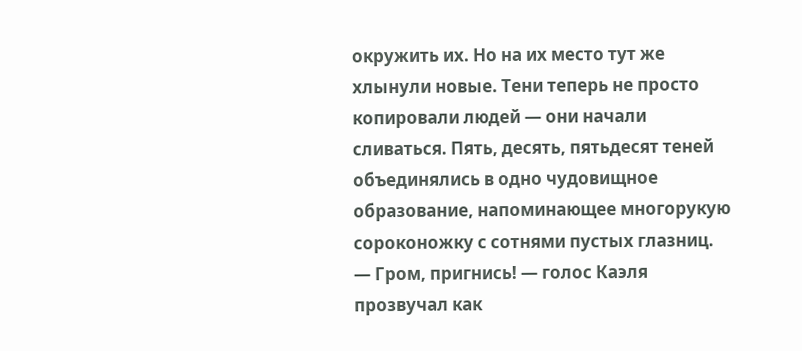окружить их. Но на их место тут же хлынули новые. Тени теперь не просто копировали людей — они начали сливаться. Пять, десять, пятьдесят теней объединялись в одно чудовищное образование, напоминающее многорукую сороконожку с сотнями пустых глазниц.
— Гром, пригнись! — голос Каэля прозвучал как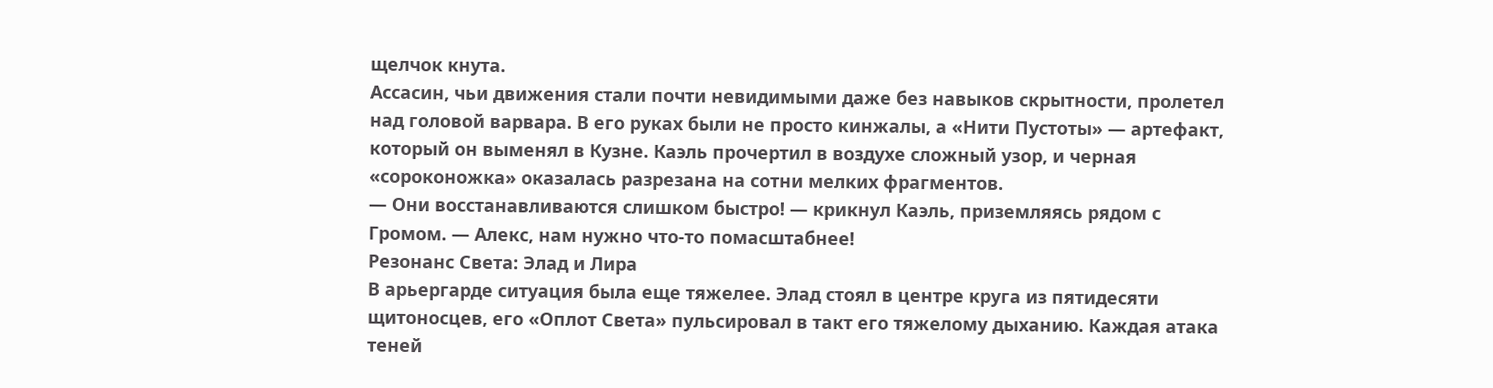щелчок кнута.
Ассасин, чьи движения стали почти невидимыми даже без навыков скрытности, пролетел над головой варвара. В его руках были не просто кинжалы, а «Нити Пустоты» — артефакт, который он выменял в Кузне. Каэль прочертил в воздухе сложный узор, и черная «сороконожка» оказалась разрезана на сотни мелких фрагментов.
— Они восстанавливаются слишком быстро! — крикнул Каэль, приземляясь рядом с Громом. — Алекс, нам нужно что-то помасштабнее!
Резонанс Света: Элад и Лира
В арьергарде ситуация была еще тяжелее. Элад стоял в центре круга из пятидесяти щитоносцев, его «Оплот Света» пульсировал в такт его тяжелому дыханию. Каждая атака теней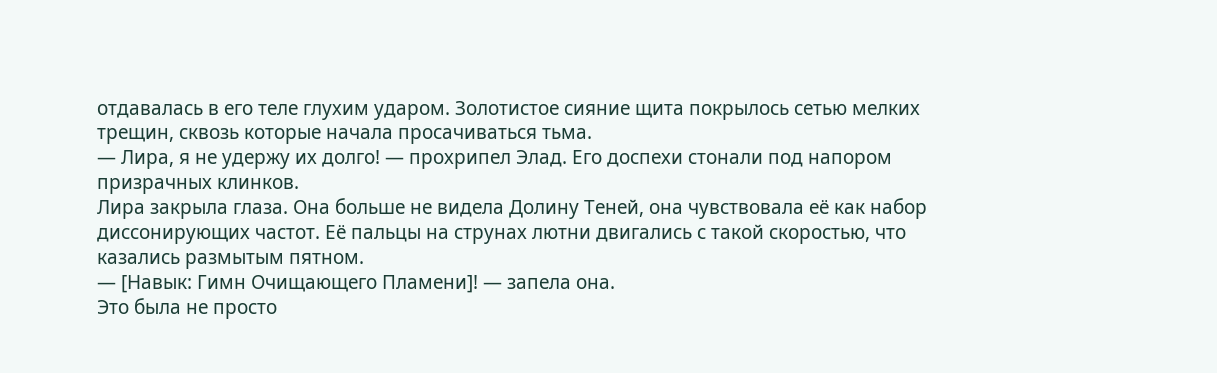отдавалась в его теле глухим ударом. Золотистое сияние щита покрылось сетью мелких трещин, сквозь которые начала просачиваться тьма.
— Лира, я не удержу их долго! — прохрипел Элад. Его доспехи стонали под напором призрачных клинков.
Лира закрыла глаза. Она больше не видела Долину Теней, она чувствовала её как набор диссонирующих частот. Её пальцы на струнах лютни двигались с такой скоростью, что казались размытым пятном.
— [Навык: Гимн Очищающего Пламени]! — запела она.
Это была не просто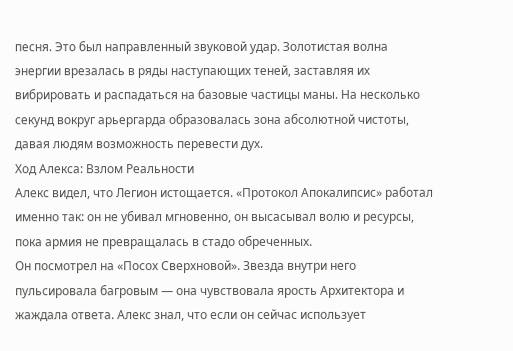песня. Это был направленный звуковой удар. Золотистая волна энергии врезалась в ряды наступающих теней, заставляя их вибрировать и распадаться на базовые частицы маны. На несколько секунд вокруг арьергарда образовалась зона абсолютной чистоты, давая людям возможность перевести дух.
Ход Алекса: Взлом Реальности
Алекс видел, что Легион истощается. «Протокол Апокалипсис» работал именно так: он не убивал мгновенно, он высасывал волю и ресурсы, пока армия не превращалась в стадо обреченных.
Он посмотрел на «Посох Сверхновой». Звезда внутри него пульсировала багровым — она чувствовала ярость Архитектора и жаждала ответа. Алекс знал, что если он сейчас использует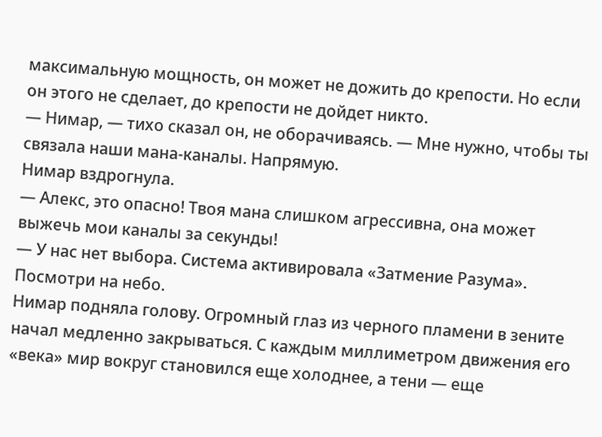максимальную мощность, он может не дожить до крепости. Но если он этого не сделает, до крепости не дойдет никто.
— Нимар, — тихо сказал он, не оборачиваясь. — Мне нужно, чтобы ты связала наши мана-каналы. Напрямую.
Нимар вздрогнула.
— Алекс, это опасно! Твоя мана слишком агрессивна, она может выжечь мои каналы за секунды!
— У нас нет выбора. Система активировала «Затмение Разума». Посмотри на небо.
Нимар подняла голову. Огромный глаз из черного пламени в зените начал медленно закрываться. С каждым миллиметром движения его «века» мир вокруг становился еще холоднее, а тени — еще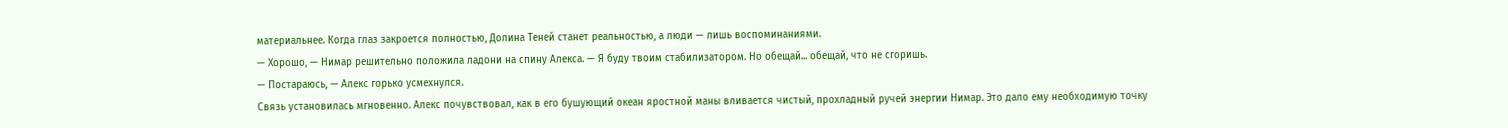материальнее. Когда глаз закроется полностью, Долина Теней станет реальностью, а люди — лишь воспоминаниями.
— Хорошо, — Нимар решительно положила ладони на спину Алекса. — Я буду твоим стабилизатором. Но обещай... обещай, что не сгоришь.
— Постараюсь, — Алекс горько усмехнулся.
Связь установилась мгновенно. Алекс почувствовал, как в его бушующий океан яростной маны вливается чистый, прохладный ручей энергии Нимар. Это дало ему необходимую точку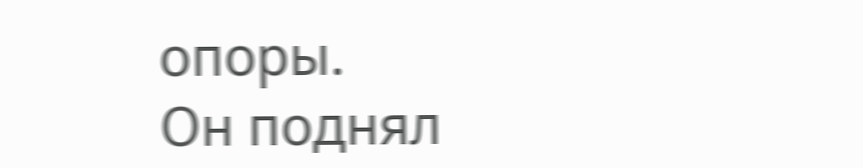опоры.
Он поднял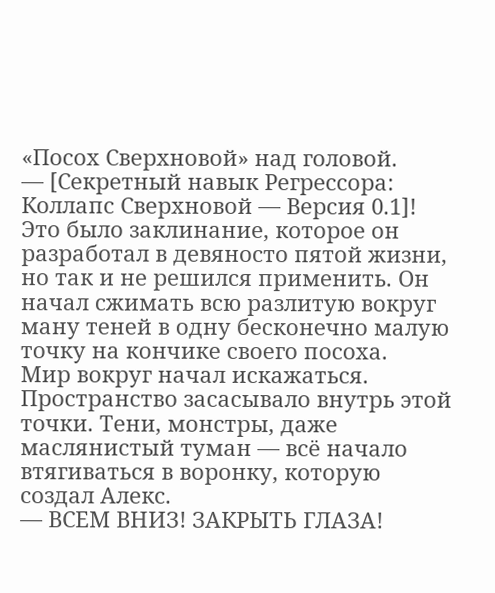«Посох Сверхновой» над головой.
— [Секретный навык Регрессора: Коллапс Сверхновой — Версия 0.1]!
Это было заклинание, которое он разработал в девяносто пятой жизни, но так и не решился применить. Он начал сжимать всю разлитую вокруг ману теней в одну бесконечно малую точку на кончике своего посоха.
Мир вокруг начал искажаться. Пространство засасывало внутрь этой точки. Тени, монстры, даже маслянистый туман — всё начало втягиваться в воронку, которую создал Алекс.
— ВСЕМ ВНИЗ! ЗАКРЫТЬ ГЛАЗА!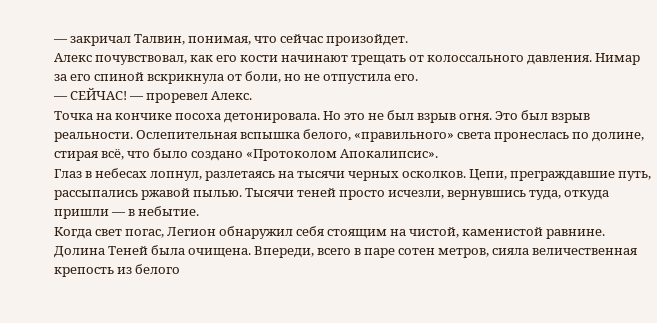— закричал Талвин, понимая, что сейчас произойдет.
Алекс почувствовал, как его кости начинают трещать от колоссального давления. Нимар за его спиной вскрикнула от боли, но не отпустила его.
— СЕЙЧАС! — проревел Алекс.
Точка на кончике посоха детонировала. Но это не был взрыв огня. Это был взрыв реальности. Ослепительная вспышка белого, «правильного» света пронеслась по долине, стирая всё, что было создано «Протоколом Апокалипсис».
Глаз в небесах лопнул, разлетаясь на тысячи черных осколков. Цепи, преграждавшие путь, рассыпались ржавой пылью. Тысячи теней просто исчезли, вернувшись туда, откуда пришли — в небытие.
Когда свет погас, Легион обнаружил себя стоящим на чистой, каменистой равнине. Долина Теней была очищена. Впереди, всего в паре сотен метров, сияла величественная крепость из белого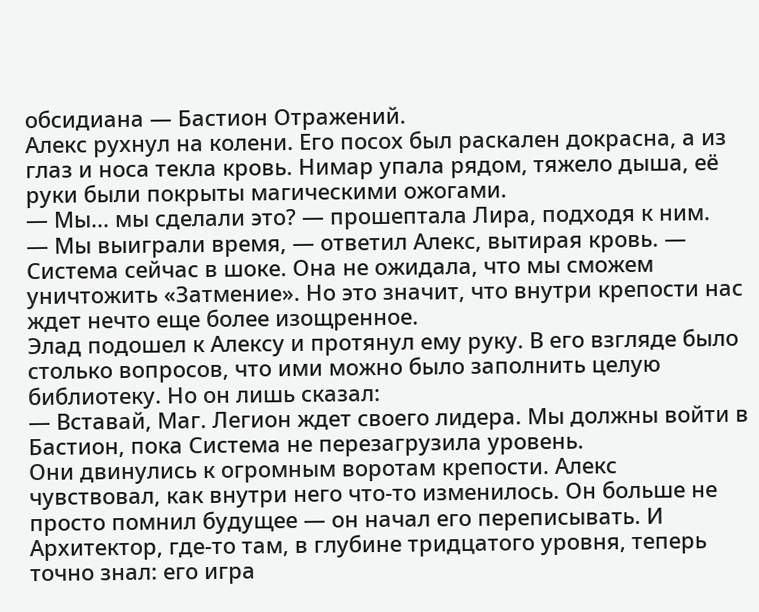обсидиана — Бастион Отражений.
Алекс рухнул на колени. Его посох был раскален докрасна, а из глаз и носа текла кровь. Нимар упала рядом, тяжело дыша, её руки были покрыты магическими ожогами.
— Мы... мы сделали это? — прошептала Лира, подходя к ним.
— Мы выиграли время, — ответил Алекс, вытирая кровь. — Система сейчас в шоке. Она не ожидала, что мы сможем уничтожить «Затмение». Но это значит, что внутри крепости нас ждет нечто еще более изощренное.
Элад подошел к Алексу и протянул ему руку. В его взгляде было столько вопросов, что ими можно было заполнить целую библиотеку. Но он лишь сказал:
— Вставай, Маг. Легион ждет своего лидера. Мы должны войти в Бастион, пока Система не перезагрузила уровень.
Они двинулись к огромным воротам крепости. Алекс чувствовал, как внутри него что-то изменилось. Он больше не просто помнил будущее — он начал его переписывать. И Архитектор, где-то там, в глубине тридцатого уровня, теперь точно знал: его игра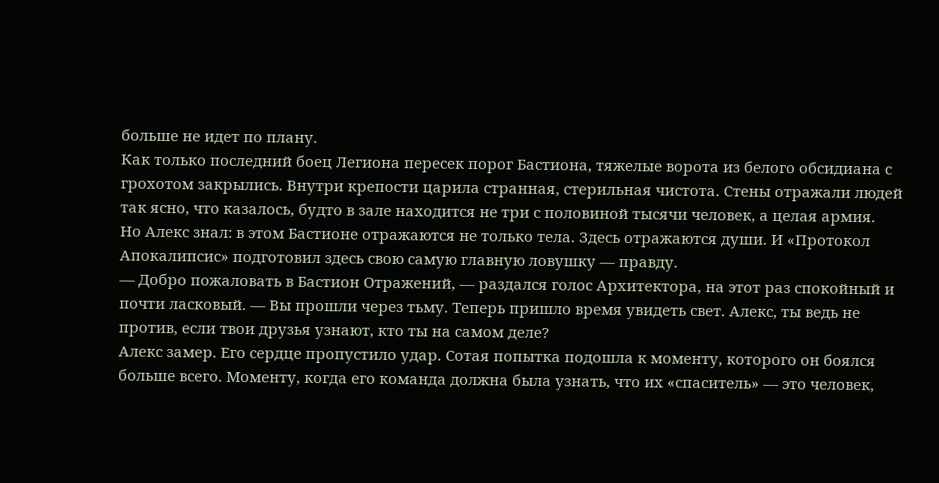больше не идет по плану.
Как только последний боец Легиона пересек порог Бастиона, тяжелые ворота из белого обсидиана с грохотом закрылись. Внутри крепости царила странная, стерильная чистота. Стены отражали людей так ясно, что казалось, будто в зале находится не три с половиной тысячи человек, а целая армия.
Но Алекс знал: в этом Бастионе отражаются не только тела. Здесь отражаются души. И «Протокол Апокалипсис» подготовил здесь свою самую главную ловушку — правду.
— Добро пожаловать в Бастион Отражений, — раздался голос Архитектора, на этот раз спокойный и почти ласковый. — Вы прошли через тьму. Теперь пришло время увидеть свет. Алекс, ты ведь не против, если твои друзья узнают, кто ты на самом деле?
Алекс замер. Его сердце пропустило удар. Сотая попытка подошла к моменту, которого он боялся больше всего. Моменту, когда его команда должна была узнать, что их «спаситель» — это человек,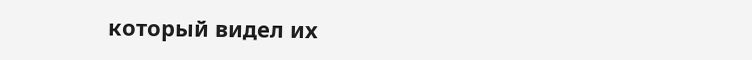который видел их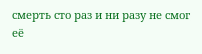смерть сто раз и ни разу не смог её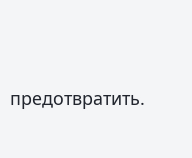предотвратить.